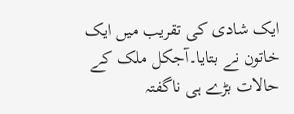ایک شادی کی تقریب میں ایک خاتون نے بتایا۔آجکل ملک کے حالات بڑے ہی ناگفتہ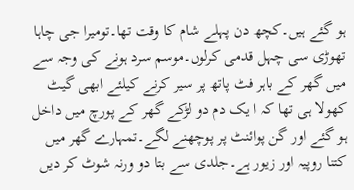ہو گئے ہیں۔کچھ دن پہلے شام کا وقت تھا۔تومیرا جی چاہا تھوڑی سی چہل قدمی کرلوں۔موسم سرد ہونے کی وجہ سے میں گھر کے باہر فٹ پاتھ پر سیر کرنے کیلئے ابھی گیٹ کھولا ہی تھا کہ ا یک دم دو لڑکے گھر کے پورچ میں داخل ہو گئے اور گن پوائنٹ پر پوچھنے لگے۔تمہارے گھر میں کتنا روپیہ اور زیور ہے۔جلدی سے بتا دو ورنہ شوٹ کر دیں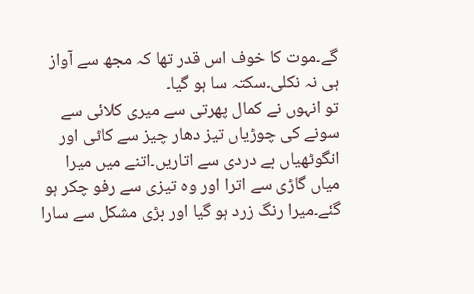گے۔موت کا خوف اس قدر تھا کہ مجھ سے آواز ہی نہ نکلی۔سکتہ سا ہو گیا۔
تو انہوں نے کمال پھرتی سے میری کلائی سے سونے کی چوڑیاں تیز دھار چیز سے کاٹی اور انگوٹھیاں بے دردی سے اتاریں۔اتنے میں میرا میاں گاڑی سے اترا اور وہ تیزی سے رفو چکر ہو گئے۔میرا رنگ زرد ہو گیا اور بڑی مشکل سے سارا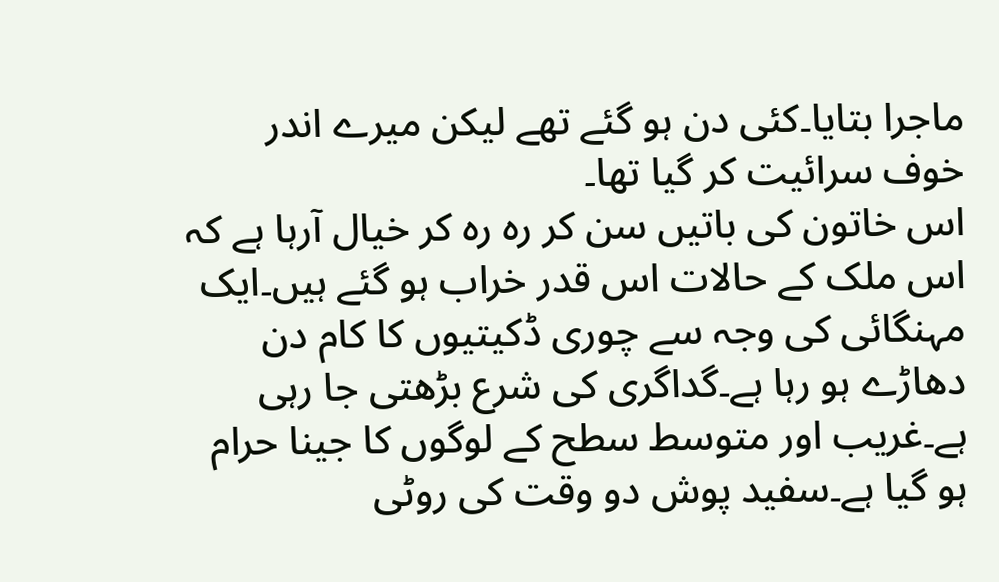ماجرا بتایا۔کئی دن ہو گئے تھے لیکن میرے اندر خوف سرائیت کر گیا تھا۔
اس خاتون کی باتیں سن کر رہ رہ کر خیال آرہا ہے کہ اس ملک کے حالات اس قدر خراب ہو گئے ہیں۔ایک مہنگائی کی وجہ سے چوری ڈکیتیوں کا کام دن دھاڑے ہو رہا ہے۔گداگری کی شرع بڑھتی جا رہی ہے۔غریب اور متوسط سطح کے لوگوں کا جینا حرام ہو گیا ہے۔سفید پوش دو وقت کی روٹی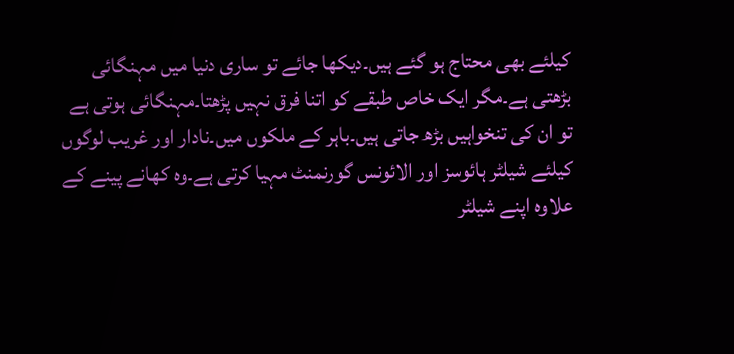کیلئے بھی محتاج ہو گئے ہیں۔دیکھا جائے تو ساری دنیا میں مہنگائی بڑھتی ہے۔مگر ایک خاص طبقے کو اتنا فرق نہیں پڑھتا۔مہنگائی ہوتی ہے تو ان کی تنخواہیں بڑھ جاتی ہیں۔باہر کے ملکوں میں۔نادار اور غریب لوگوں کیلئے شیلٹر ہائوسز اور الائونس گورنمنٹ مہیا کرتی ہے۔وہ کھانے پینے کے علاوہ اپنے شیلٹر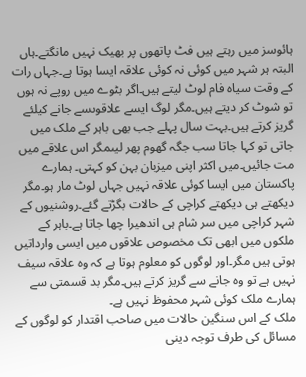ہائوسز میں رہتے ہیں فٹ پاتھوں پر بھیک نہیں مانگتے۔ہاں البتہ ہر شہر میں کوئی نہ کوئی علاقہ ایسا ہوتا ہے۔جہاں رات کے وقت سیاہ فام لوٹ لیتے ہیں۔اگر بٹوے میں روپے نہ ہوں تو شوٹ کر دیتے ہیں۔مگر لوگ ایسے علاقوںسے جانے کیلئے گریز کرتے ہیں۔بہت سال پہلے جب بھی باہر کے ملک میں جاتی تو کہا جاتا سب جگہ گھوم پھر لیںمگر اس علاقے میں مت جائیں۔میں اکثر اپنی میزبان بہن کو کہتی۔ ہمارے پاکستان میں ایسا کوئی علاقہ نہیں جہاں لوٹ مار ہو۔مگر دیکھتے ہی دیکھتے کراچی کے حالات بگڑتے گئے۔روشنیوں کے شہر کراچی میں سر شام ہی اندھیرا چھا جاتا ہے۔باہر کے ملکوں میں ابھی تک مخصوص علاقوں میں ایسی وارداتیں ہوتی ہیں مگر۔اور لوگوں کو معلوم ہوتا ہے کہ وہ علاقہ سیف نہیں ہے تو وہ جانے سے گریز کرتے ہیں۔مگر بد قسمتی سے ہمارے ملک کوئی شہر محفوظ نہیں ہے۔
ملک کے اس سنگین حالات میں صاحب اقتدار کو لوگوں کے مسائل کی طرف توجہ دینی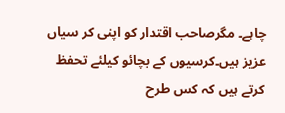چاہے۔ مگرصاحب اقتدار کو اپنی کر سیاں عزیز ہیں۔کرسیوں کے بچائو کیلئے تحفظ کرتے ہیں کہ کس طرح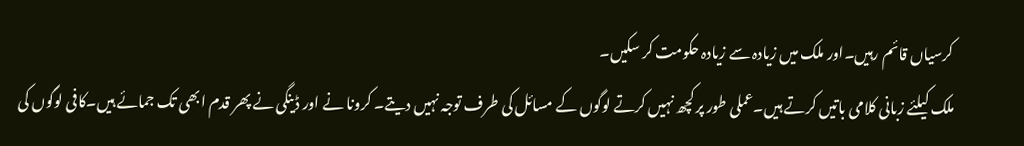کرسیاں قائم رہیں۔اور ملک میں زیادہ سے زیادہ حکومت کر سکیں۔
ملک کیلئے زبانی کلامی باتیں کرتے ہیں۔عملی طور پر کچھ نہیں کرتے لوگوں کے مسائل کی طرف توجہ نہیں دیتے۔ کرونا نے اور ڈینگی نے پھر قدم ابھی تک جمائے ہیں۔کافی لوگوں کی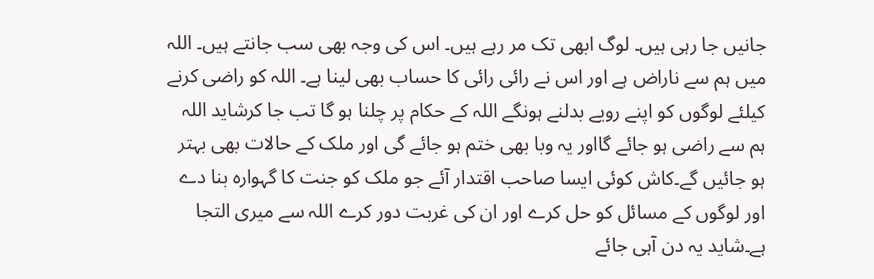جانیں جا رہی ہیں۔ لوگ ابھی تک مر رہے ہیں۔ اس کی وجہ بھی سب جانتے ہیں۔ اللہ میں ہم سے ناراض ہے اور اس نے رائی رائی کا حساب بھی لینا ہے۔ اللہ کو راضی کرنے کیلئے لوگوں کو اپنے رویے بدلنے ہونگے اللہ کے حکام پر چلنا ہو گا تب جا کرشاید اللہ ہم سے راضی ہو جائے گااور یہ وبا بھی ختم ہو جائے گی اور ملک کے حالات بھی بہتر ہو جائیں گے۔کاش کوئی ایسا صاحب اقتدار آئے جو ملک کو جنت کا گہوارہ بنا دے اور لوگوں کے مسائل کو حل کرے اور ان کی غربت دور کرے اللہ سے میری التجا ہے۔شاید یہ دن آہی جائے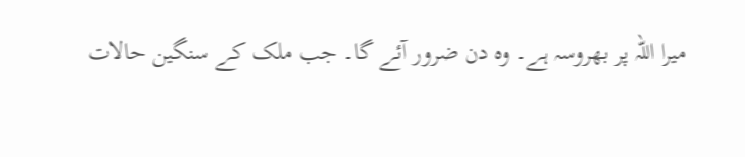میرا اللہ پر بھروسہ ہے۔ وہ دن ضرور آئے گا۔ جب ملک کے سنگین حالات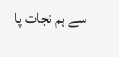سے ہم نجات پا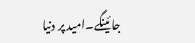جائینگے۔امید پر دنیا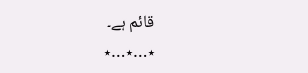قائم ہے۔
٭…٭…٭